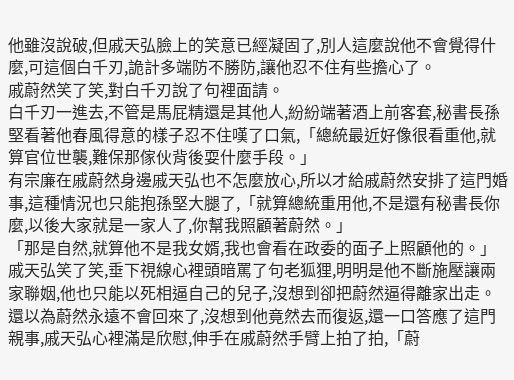他雖沒說破,但戚天弘臉上的笑意已經凝固了,別人這麼說他不會覺得什麼,可這個白千刃,詭計多端防不勝防,讓他忍不住有些擔心了。
戚蔚然笑了笑,對白千刃說了句裡面請。
白千刃一進去,不管是馬屁精還是其他人,紛紛端著酒上前客套,秘書長孫堅看著他春風得意的樣子忍不住嘆了口氣,「總統最近好像很看重他,就算官位世襲,難保那傢伙背後耍什麼手段。」
有宗廉在戚蔚然身邊戚天弘也不怎麼放心,所以才給戚蔚然安排了這門婚事,這種情況也只能抱孫堅大腿了,「就算總統重用他,不是還有秘書長你麼,以後大家就是一家人了,你幫我照顧著蔚然。」
「那是自然,就算他不是我女婿,我也會看在政委的面子上照顧他的。」
戚天弘笑了笑,垂下視線心裡頭暗罵了句老狐狸,明明是他不斷施壓讓兩家聯姻,他也只能以死相逼自己的兒子,沒想到卻把蔚然逼得離家出走。
還以為蔚然永遠不會回來了,沒想到他竟然去而復返,還一口答應了這門親事,戚天弘心裡滿是欣慰,伸手在戚蔚然手臂上拍了拍,「蔚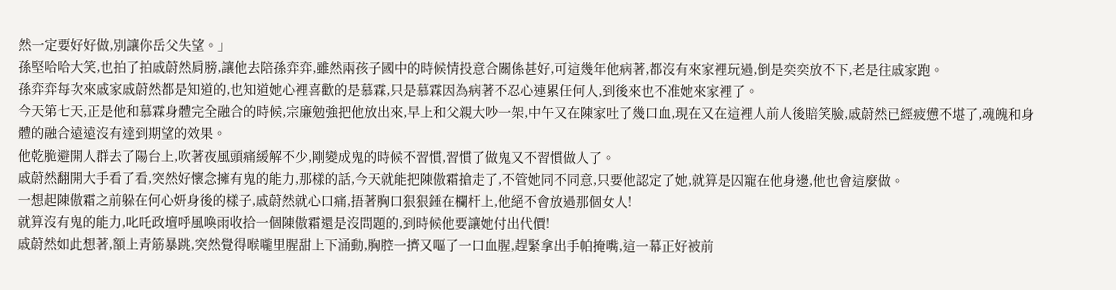然一定要好好做,別讓你岳父失望。」
孫堅哈哈大笑,也拍了拍戚蔚然肩膀,讓他去陪孫弈弈,雖然兩孩子國中的時候情投意合關係甚好,可這幾年他病著,都沒有來家裡玩過,倒是奕奕放不下,老是往戚家跑。
孫弈弈每次來戚家戚蔚然都是知道的,也知道她心裡喜歡的是慕霖,只是慕霖因為病著不忍心連累任何人,到後來也不准她來家裡了。
今天第七天,正是他和慕霖身體完全融合的時候,宗廉勉強把他放出來,早上和父親大吵一架,中午又在陳家吐了幾口血,現在又在這裡人前人後賠笑臉,戚蔚然已經疲憊不堪了,魂魄和身體的融合遠遠沒有達到期望的效果。
他乾脆避開人群去了陽台上,吹著夜風頭痛緩解不少,剛變成鬼的時候不習慣,習慣了做鬼又不習慣做人了。
戚蔚然翻開大手看了看,突然好懷念擁有鬼的能力,那樣的話,今天就能把陳傲霜搶走了,不管她同不同意,只要他認定了她,就算是囚寵在他身邊,他也會這麼做。
一想起陳傲霜之前躲在何心妍身後的樣子,戚蔚然就心口痛,捂著胸口狠狠錘在欄杆上,他絕不會放過那個女人!
就算沒有鬼的能力,叱吒政壇呼風喚雨收拾一個陳傲霜還是沒問題的,到時候他要讓她付出代價!
戚蔚然如此想著,額上青筋暴跳,突然覺得喉嚨里腥甜上下涌動,胸腔一擠又嘔了一口血腥,趕緊拿出手帕掩嘴,這一幕正好被前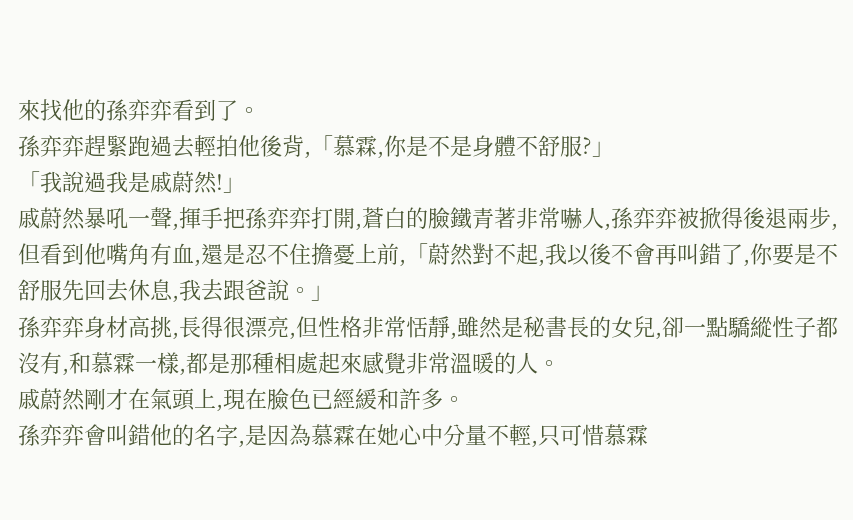來找他的孫弈弈看到了。
孫弈弈趕緊跑過去輕拍他後背,「慕霖,你是不是身體不舒服?」
「我說過我是戚蔚然!」
戚蔚然暴吼一聲,揮手把孫弈弈打開,蒼白的臉鐵青著非常嚇人,孫弈弈被掀得後退兩步,但看到他嘴角有血,還是忍不住擔憂上前,「蔚然對不起,我以後不會再叫錯了,你要是不舒服先回去休息,我去跟爸說。」
孫弈弈身材高挑,長得很漂亮,但性格非常恬靜,雖然是秘書長的女兒,卻一點驕縱性子都沒有,和慕霖一樣,都是那種相處起來感覺非常溫暖的人。
戚蔚然剛才在氣頭上,現在臉色已經緩和許多。
孫弈弈會叫錯他的名字,是因為慕霖在她心中分量不輕,只可惜慕霖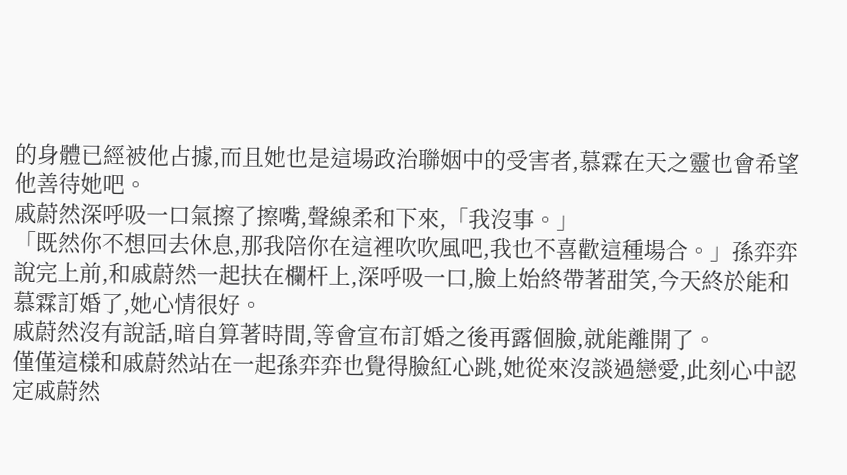的身體已經被他占據,而且她也是這場政治聯姻中的受害者,慕霖在天之靈也會希望他善待她吧。
戚蔚然深呼吸一口氣擦了擦嘴,聲線柔和下來,「我沒事。」
「既然你不想回去休息,那我陪你在這裡吹吹風吧,我也不喜歡這種場合。」孫弈弈說完上前,和戚蔚然一起扶在欄杆上,深呼吸一口,臉上始終帶著甜笑,今天終於能和慕霖訂婚了,她心情很好。
戚蔚然沒有說話,暗自算著時間,等會宣布訂婚之後再露個臉,就能離開了。
僅僅這樣和戚蔚然站在一起孫弈弈也覺得臉紅心跳,她從來沒談過戀愛,此刻心中認定戚蔚然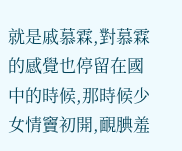就是戚慕霖,對慕霖的感覺也停留在國中的時候,那時候少女情竇初開,靦腆羞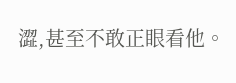澀,甚至不敢正眼看他。